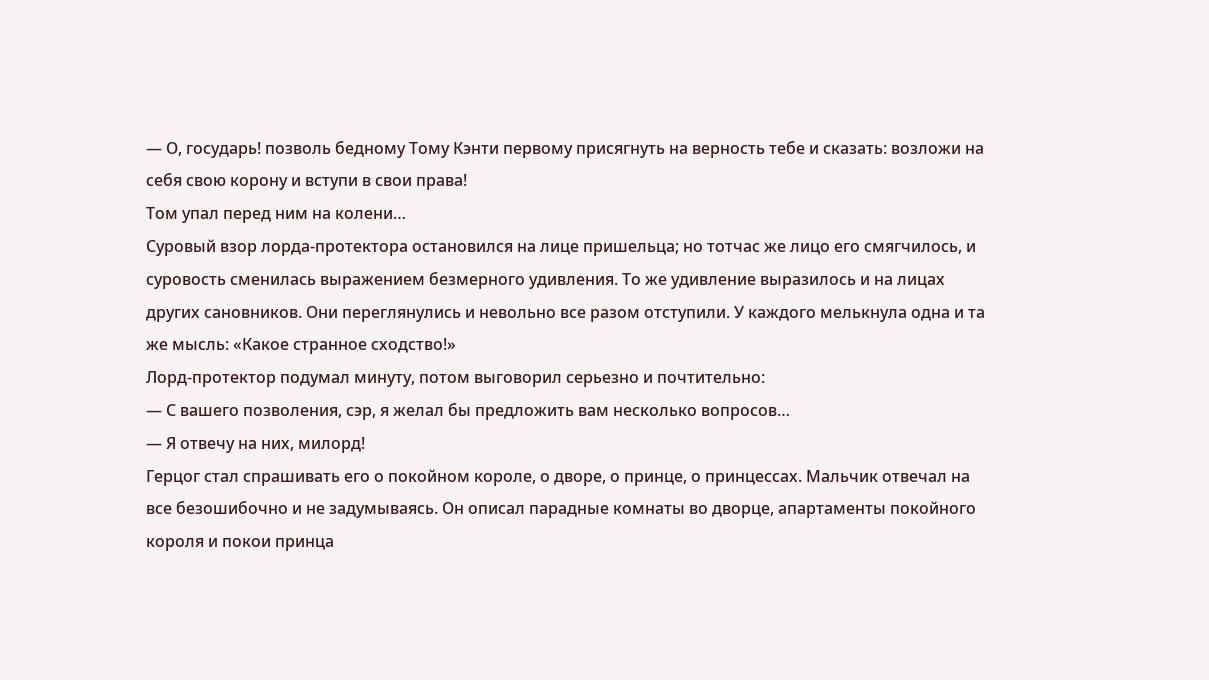— О, государь! позволь бедному Тому Кэнти первому присягнуть на верность тебе и сказать: возложи на себя свою корону и вступи в свои права!
Том упал перед ним на колени…
Суровый взор лорда-протектора остановился на лице пришельца; но тотчас же лицо его смягчилось, и суровость сменилась выражением безмерного удивления. То же удивление выразилось и на лицах других сановников. Они переглянулись и невольно все разом отступили. У каждого мелькнула одна и та же мысль: «Какое странное сходство!»
Лорд-протектор подумал минуту, потом выговорил серьезно и почтительно:
— С вашего позволения, сэр, я желал бы предложить вам несколько вопросов…
— Я отвечу на них, милорд!
Герцог стал спрашивать его о покойном короле, о дворе, о принце, о принцессах. Мальчик отвечал на все безошибочно и не задумываясь. Он описал парадные комнаты во дворце, апартаменты покойного короля и покои принца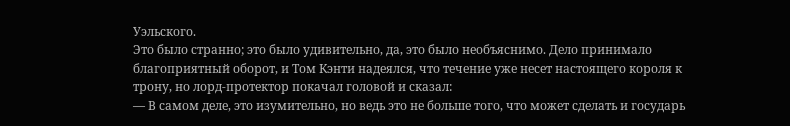Уэльского.
Это было странно; это было удивительно, да, это было необъяснимо. Дело принимало благоприятный оборот, и Том Кэнти надеялся, что течение уже несет настоящего короля к трону, но лорд-протектор покачал головой и сказал:
— В самом деле, это изумительно, но ведь это не больше того, что может сделать и государь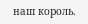наш король.